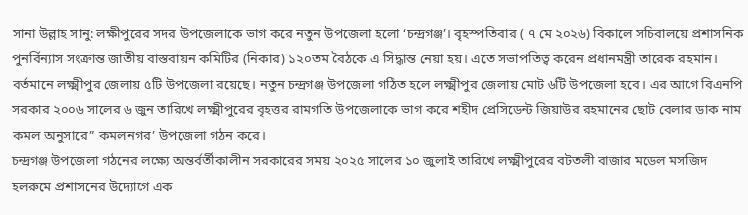সানা উল্লাহ সানু: লক্ষীপুরের সদর উপজেলাকে ভাগ করে নতুন উপজেলা হলো ‘চন্দ্রগঞ্জ’। বৃহস্পতিবার ( ৭ মে ২০২৬) বিকালে সচিবালয়ে প্রশাসনিক পুনর্বিন্যাস সংক্রান্ত জাতীয় বাস্তবায়ন কমিটির (নিকার) ১২০তম বৈঠকে এ সিদ্ধান্ত নেয়া হয়। এতে সভাপতিত্ব করেন প্রধানমন্ত্রী তারেক রহমান।
বর্তমানে লক্ষ্মীপুর জেলায় ৫টি উপজেলা রয়েছে। নতুন চন্দ্রগঞ্জ উপজেলা গঠিত হলে লক্ষ্মীপুর জেলায় মোট ৬টি উপজেলা হবে। এর আগে বিএনপি সরকার ২০০৬ সালের ৬ জুন তারিখে লক্ষ্মীপুরের বৃহত্তর রামগতি উপজেলাকে ভাগ করে শহীদ প্রেসিডেন্ট জিয়াউর রহমানের ছোট বেলার ডাক নাম কমল অনুসারে” কমলনগর’ উপজেলা গঠন করে।
চন্দ্রগঞ্জ উপজেলা গঠনের লক্ষ্যে অন্তর্বর্তীকালীন সরকারের সময় ২০২৫ সালের ১০ জুলাই তারিখে লক্ষ্মীপুরের বটতলী বাজার মডেল মসজিদ হলরুমে প্রশাসনের উদ্যোগে এক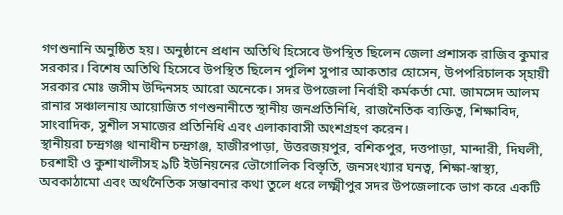গণশুনানি অনুষ্ঠিত হয়। অনুষ্ঠানে প্রধান অতিথি হিসেবে উপস্থিত ছিলেন জেলা প্রশাসক রাজিব কুমার সরকার। বিশেষ অতিথি হিসেবে উপস্থিত ছিলেন পুলিশ সুপার আকতার হোসেন, উপপরিচালক স্হায়ী সরকার মোঃ জসীম উদ্দিনসহ আরো অনেকে। সদর উপজেলা নির্বাহী কর্মকর্তা মো. জামসেদ আলম রানার সঞ্চালনায় আয়োজিত গণশুনানীতে স্থানীয় জনপ্রতিনিধি, রাজনৈতিক ব্যক্তিত্ব, শিক্ষাবিদ, সাংবাদিক, সুশীল সমাজের প্রতিনিধি এবং এলাকাবাসী অংশগ্রহণ করেন।
স্থানীয়রা চন্দ্রগঞ্জ থানাধীন চন্দ্রগঞ্জ, হাজীরপাড়া, উত্তরজয়পুর, বশিকপুর, দত্তপাড়া, মান্দারী, দিঘলী, চরশাহী ও কুশাখালীসহ ৯টি ইউনিয়নের ভৌগোলিক বিস্তৃতি, জনসংখ্যার ঘনত্ব, শিক্ষা-স্বাস্থ্য, অবকাঠামো এবং অর্থনৈতিক সম্ভাবনার কথা তুলে ধরে লক্ষ্মীপুর সদর উপজেলাকে ভাগ করে একটি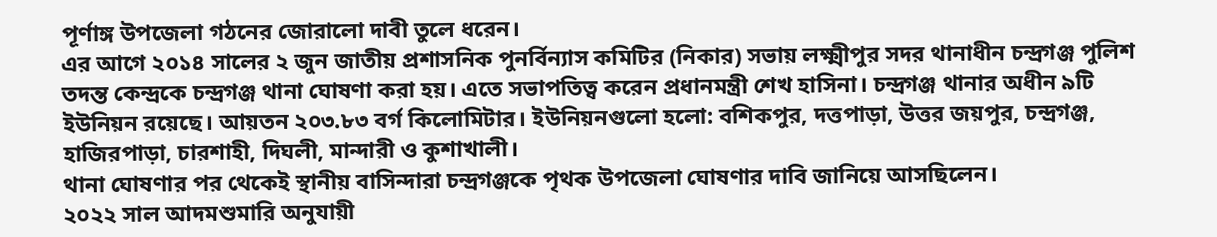পূর্ণাঙ্গ উপজেলা গঠনের জোরালো দাবী তুলে ধরেন।
এর আগে ২০১৪ সালের ২ জুন জাতীয় প্রশাসনিক পুনর্বিন্যাস কমিটির (নিকার) সভায় লক্ষ্মীপুর সদর থানাধীন চন্দ্রগঞ্জ পুলিশ তদন্ত কেন্দ্রকে চন্দ্রগঞ্জ থানা ঘোষণা করা হয়। এতে সভাপতিত্ব করেন প্রধানমন্ত্রী শেখ হাসিনা। চন্দ্রগঞ্জ থানার অধীন ৯টি ইউনিয়ন রয়েছে। আয়তন ২০৩.৮৩ বর্গ কিলোমিটার। ইউনিয়নগুলো হলো: বশিকপুর, দত্তপাড়া, উত্তর জয়পুর, চন্দ্রগঞ্জ, হাজিরপাড়া, চারশাহী, দিঘলী, মান্দারী ও কুশাখালী।
থানা ঘোষণার পর থেকেই স্থানীয় বাসিন্দারা চন্দ্রগঞ্জকে পৃথক উপজেলা ঘোষণার দাবি জানিয়ে আসছিলেন।
২০২২ সাল আদমশুমারি অনুযায়ী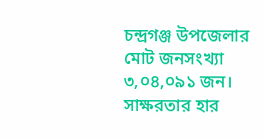চন্দ্রগঞ্জ উপজেলার মোট জনসংখ্যা ৩,০৪,০৯১ জন। সাক্ষরতার হার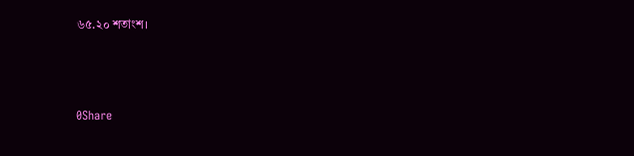৬৫.২০ শতাংশ।



0Share